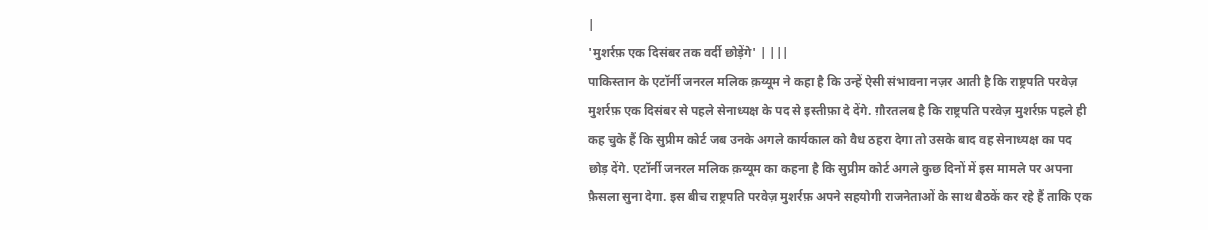|
'मुशर्रफ़ एक दिसंबर तक वर्दी छोड़ेंगे' | |||
पाकिस्तान के एटॉर्नी जनरल मलिक क़य्यूम ने कहा है कि उन्हें ऐसी संभावना नज़र आती है कि राष्ट्रपति परवेज़ मुशर्रफ़ एक दिसंबर से पहले सेनाध्यक्ष के पद से इस्तीफ़ा दे देंगे. ग़ौरतलब है कि राष्ट्रपति परवेज़ मुशर्रफ़ पहले ही कह चुके हैं कि सुप्रीम कोर्ट जब उनके अगले कार्यकाल को वैध ठहरा देगा तो उसके बाद वह सेनाध्यक्ष का पद छोड़ देंगे. एटॉर्नी जनरल मलिक क़य्यूम का कहना है कि सुप्रीम कोर्ट अगले कुछ दिनों में इस मामले पर अपना फ़ैसला सुना देगा. इस बीच राष्ट्रपति परवेज़ मुशर्रफ़ अपने सहयोगी राजनेताओं के साथ बैठकें कर रहे हैं ताकि एक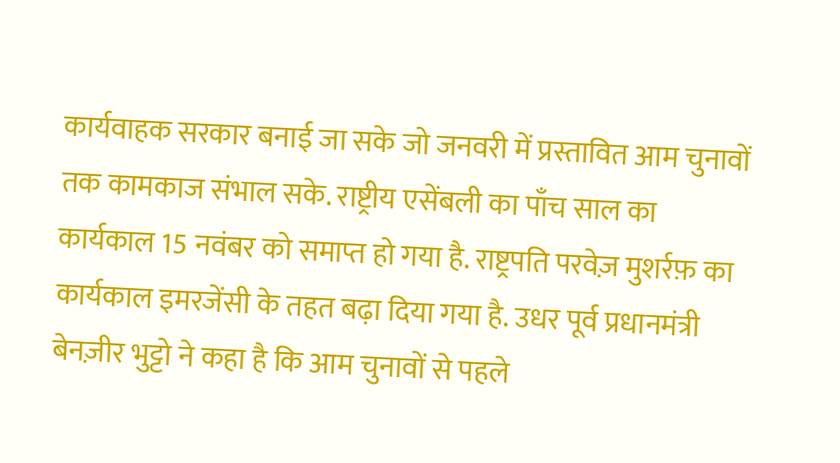कार्यवाहक सरकार बनाई जा सके जो जनवरी में प्रस्तावित आम चुनावों तक कामकाज संभाल सके. राष्ट्रीय एसेंबली का पाँच साल का कार्यकाल 15 नवंबर को समाप्त हो गया है. राष्ट्रपति परवेज़ मुशर्रफ़ का कार्यकाल इमरजेंसी के तहत बढ़ा दिया गया है. उधर पूर्व प्रधानमंत्री बेनज़ीर भुट्टो ने कहा है कि आम चुनावों से पहले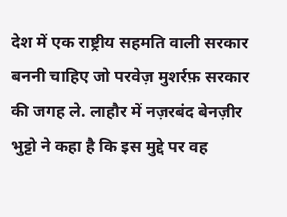देश में एक राष्ट्रीय सहमति वाली सरकार बननी चाहिए जो परवेज़ मुशर्रफ़ सरकार की जगह ले. लाहौर में नज़रबंद बेनज़ीर भुट्टो ने कहा है कि इस मुद्दे पर वह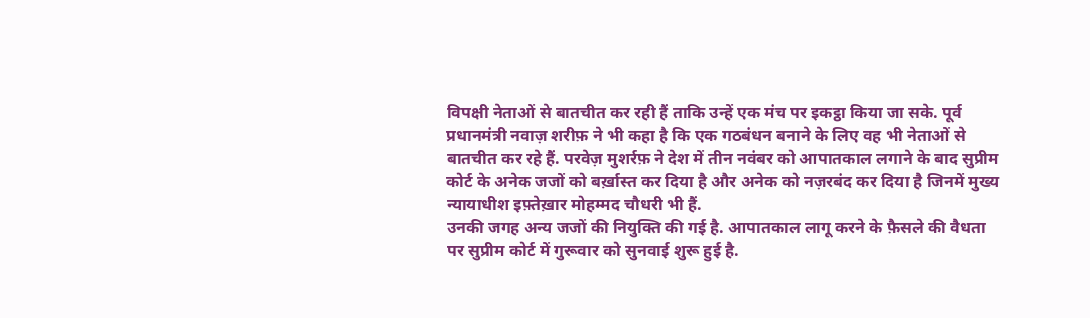विपक्षी नेताओं से बातचीत कर रही हैं ताकि उन्हें एक मंच पर इकट्ठा किया जा सके. पूर्व प्रधानमंत्री नवाज़ शरीफ़ ने भी कहा है कि एक गठबंधन बनाने के लिए वह भी नेताओं से बातचीत कर रहे हैं. परवेज़ मुशर्रफ़ ने देश में तीन नवंबर को आपातकाल लगाने के बाद सुप्रीम कोर्ट के अनेक जजों को बर्ख़ास्त कर दिया है और अनेक को नज़रबंद कर दिया है जिनमें मुख्य न्यायाधीश इफ़्तेख़ार मोहम्मद चौधरी भी हैं.
उनकी जगह अन्य जजों की नियुक्ति की गई है. आपातकाल लागू करने के फ़ैसले की वैधता पर सुप्रीम कोर्ट में गुरूवार को सुनवाई शुरू हुई है.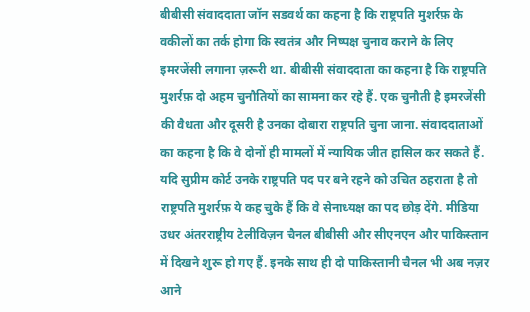बीबीसी संवाददाता जॉन सडवर्थ का कहना है कि राष्ट्रपति मुशर्रफ़ के वकीलों का तर्क होगा कि स्वतंत्र और निष्पक्ष चुनाव कराने के लिए इमरजेंसी लगाना ज़रूरी था. बीबीसी संवाददाता का कहना है कि राष्ट्रपति मुशर्रफ़ दो अहम चुनौतियों का सामना कर रहे हैं. एक चुनौती है इमरजेंसी की वैधता और दूसरी है उनका दोबारा राष्ट्रपति चुना जाना. संवाददाताओं का कहना है कि वे दोनों ही मामलों में न्यायिक जीत हासिल कर सकते हैं. यदि सुप्रीम कोर्ट उनके राष्ट्रपति पद पर बने रहने को उचित ठहराता है तो राष्ट्रपति मुशर्रफ़ ये कह चुके हैं कि वे सेनाध्यक्ष का पद छोड़ देंगे. मीडिया उधर अंतरराष्ट्रीय टेलीविज़न चैनल बीबीसी और सीएनएन और पाकिस्तान में दिखने शुरू हो गए हैं. इनके साथ ही दो पाकिस्तानी चैनल भी अब नज़र आने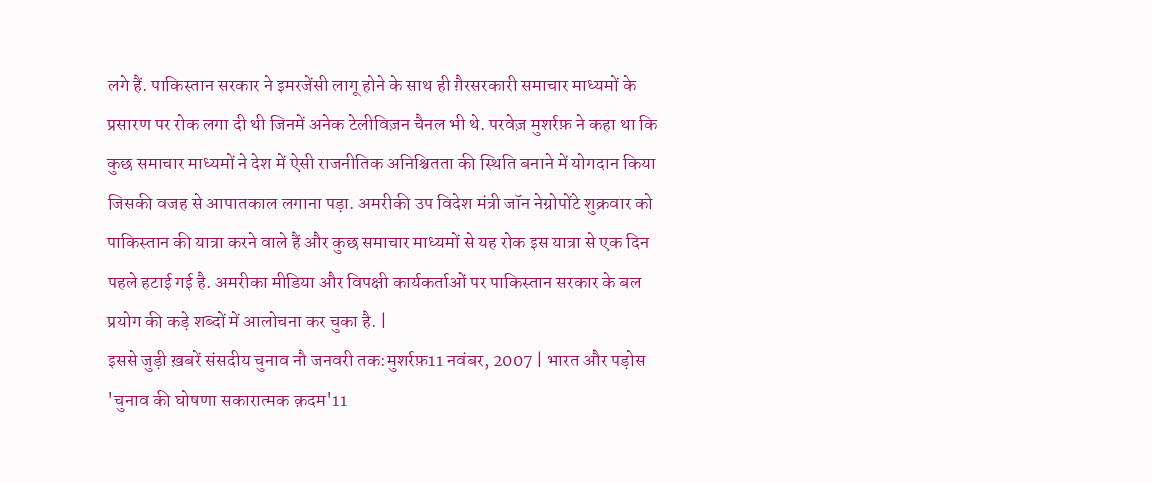लगे हैं. पाकिस्तान सरकार ने इमरजेंसी लागू होने के साथ ही ग़ैरसरकारी समाचार माध्यमों के प्रसारण पर रोक लगा दी थी जिनमें अनेक टेलीविज़न चैनल भी थे. परवेज़ मुशर्रफ़ ने कहा था कि कुछ समाचार माध्यमों ने देश में ऐसी राजनीतिक अनिश्चितता की स्थिति बनाने में योगदान किया जिसकी वजह से आपातकाल लगाना पड़ा. अमरीकी उप विदेश मंत्री जॉन नेग्रोपोंटे शुक्रवार को पाकिस्तान की यात्रा करने वाले हैं और कुछ समाचार माध्यमों से यह रोक इस यात्रा से एक दिन पहले हटाई गई है. अमरीका मीडिया और विपक्षी कार्यकर्ताओं पर पाकिस्तान सरकार के बल प्रयोग की कड़े शब्दों में आलोचना कर चुका है. |
इससे जुड़ी ख़बरें संसदीय चुनाव नौ जनवरी तक:मुशर्रफ़11 नवंबर, 2007 | भारत और पड़ोस 'चुनाव की घोषणा सकारात्मक क़दम'11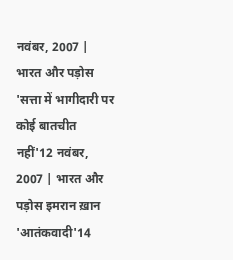नवंबर, 2007 | भारत और पड़ोस 'सत्ता में भागीदारी पर कोई बातचीत नहीं'12 नवंबर, 2007 | भारत और पड़ोस इमरान ख़ान 'आतंकवादी'14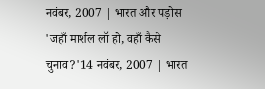नवंबर, 2007 | भारत और पड़ोस 'जहाँ मार्शल लॉ हो, वहाँ कैसे चुनाव?'14 नवंबर, 2007 | भारत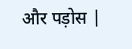और पड़ोस |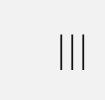|||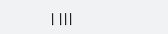| |||